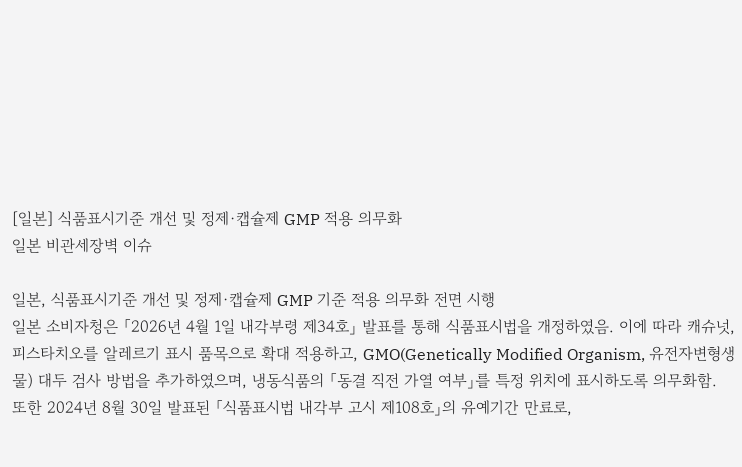[일본] 식품표시기준 개선 및 정제·캡슐제 GMP 적용 의무화
일본 비관세장벽 이슈

일본, 식품표시기준 개선 및 정제·캡슐제 GMP 기준 적용 의무화 전면 시행
일본 소비자청은 「2026년 4월 1일 내각부령 제34호」 발표를 통해 식품표시법을 개정하였음. 이에 따라 캐슈넛, 피스타치오를 알레르기 표시 품목으로 확대 적용하고, GMO(Genetically Modified Organism, 유전자변형생물) 대두 검사 방법을 추가하였으며, 냉동식품의 「동결 직전 가열 여부」를 특정 위치에 표시하도록 의무화함.
또한 2024년 8월 30일 발표된 「식품표시법 내각부 고시 제108호」의 유예기간 만료로,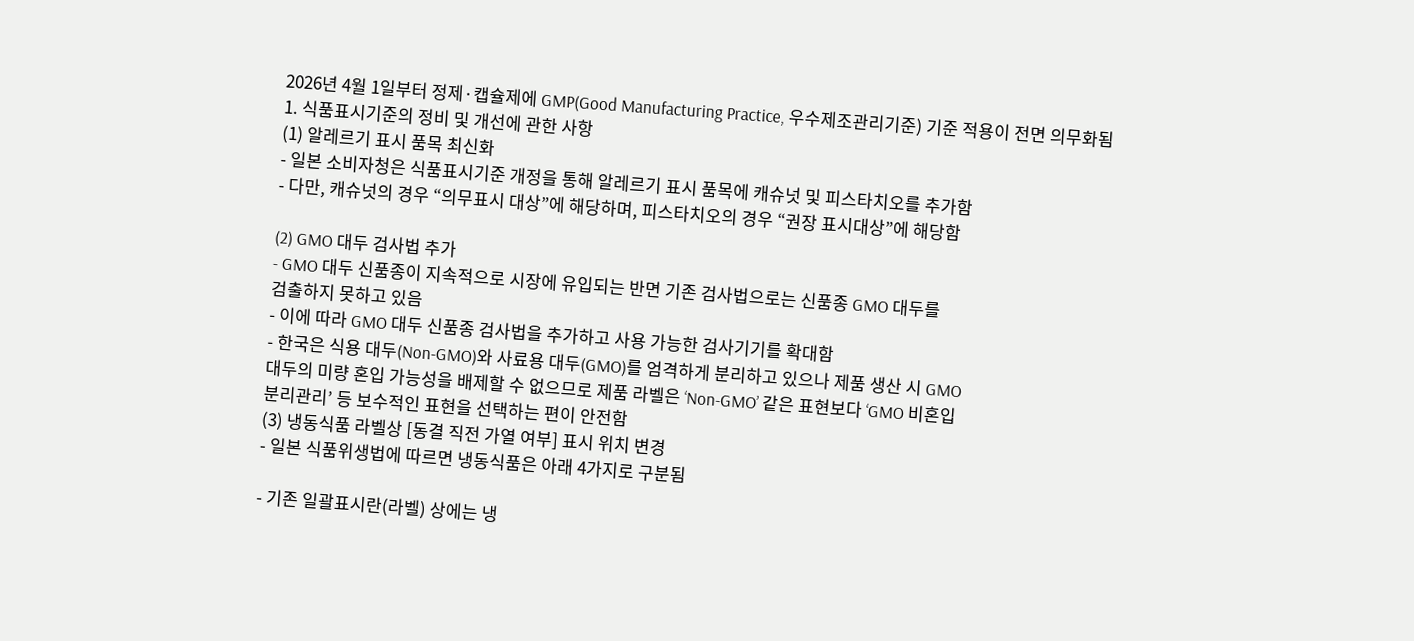2026년 4월 1일부터 정제·캡슐제에 GMP(Good Manufacturing Practice, 우수제조관리기준) 기준 적용이 전면 의무화됨
1. 식품표시기준의 정비 및 개선에 관한 사항
(1) 알레르기 표시 품목 최신화
- 일본 소비자청은 식품표시기준 개정을 통해 알레르기 표시 품목에 캐슈넛 및 피스타치오를 추가함
- 다만, 캐슈넛의 경우 “의무표시 대상”에 해당하며, 피스타치오의 경우 “권장 표시대상”에 해당함

(2) GMO 대두 검사법 추가
- GMO 대두 신품종이 지속적으로 시장에 유입되는 반면 기존 검사법으로는 신품종 GMO 대두를
검출하지 못하고 있음
- 이에 따라 GMO 대두 신품종 검사법을 추가하고 사용 가능한 검사기기를 확대함
- 한국은 식용 대두(Non-GMO)와 사료용 대두(GMO)를 엄격하게 분리하고 있으나 제품 생산 시 GMO
대두의 미량 혼입 가능성을 배제할 수 없으므로 제품 라벨은 ‘Non-GMO’ 같은 표현보다 ‘GMO 비혼입
분리관리’ 등 보수적인 표현을 선택하는 편이 안전함
(3) 냉동식품 라벨상 [동결 직전 가열 여부] 표시 위치 변경
- 일본 식품위생법에 따르면 냉동식품은 아래 4가지로 구분됨

- 기존 일괄표시란(라벨) 상에는 냉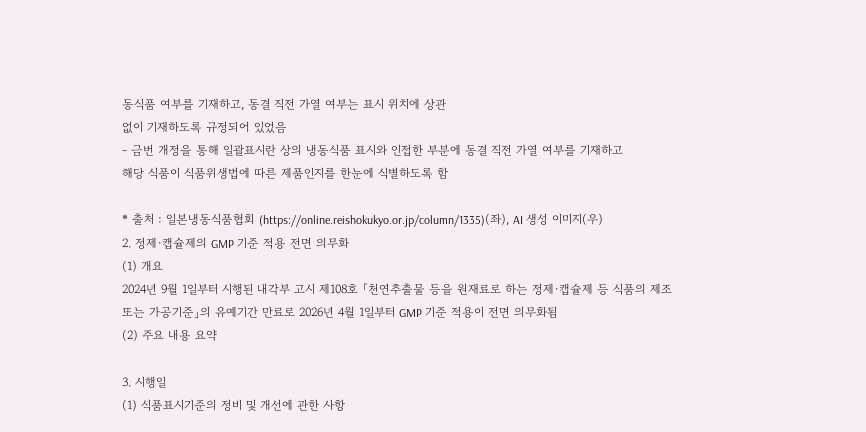동식품 여부를 기재하고, 동결 직전 가열 여부는 표시 위치에 상관
없이 기재하도록 규정되어 있었음
- 금번 개정을 통해 일괄표시란 상의 냉동식품 표시와 인접한 부분에 동결 직전 가열 여부를 기재하고
해당 식품이 식품위생법에 따른 제품인지를 한눈에 식별하도록 함

* 출처 : 일본냉동식품협회 (https://online.reishokukyo.or.jp/column/1335)(좌), AI 생성 이미지(우)
2. 정제·캡슐제의 GMP 기준 적용 전면 의무화
(1) 개요
2024년 9월 1일부터 시행된 내각부 고시 제108호 「천연추출물 등을 원재료로 하는 정제·캡슐제 등 식품의 제조
또는 가공기준」의 유예기간 만료로 2026년 4월 1일부터 GMP 기준 적용이 전면 의무화됨
(2) 주요 내용 요약

3. 시행일
(1) 식품표시기준의 정비 및 개선에 관한 사항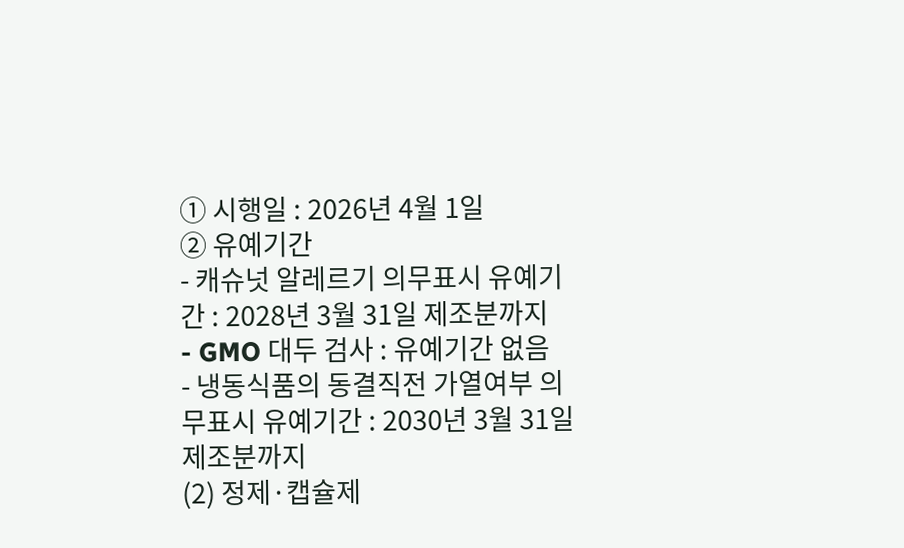① 시행일 : 2026년 4월 1일
② 유예기간
- 캐슈넛 알레르기 의무표시 유예기간 : 2028년 3월 31일 제조분까지
- GMO 대두 검사 : 유예기간 없음
- 냉동식품의 동결직전 가열여부 의무표시 유예기간 : 2030년 3월 31일 제조분까지
(2) 정제·캡슐제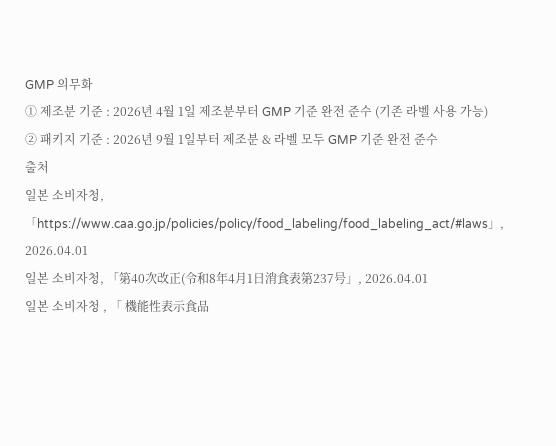GMP 의무화
① 제조분 기준 : 2026년 4월 1일 제조분부터 GMP 기준 완전 준수 (기존 라벨 사용 가능)
② 패키지 기준 : 2026년 9월 1일부터 제조분 & 라벨 모두 GMP 기준 완전 준수
출처
일본 소비자청, 「https://www.caa.go.jp/policies/policy/food_labeling/food_labeling_act/#laws」, 2026.04.01
일본 소비자청, 「第40次改正(令和8年4月1日消食表第237号」, 2026.04.01
일본 소비자청 , 「 機能性表示食品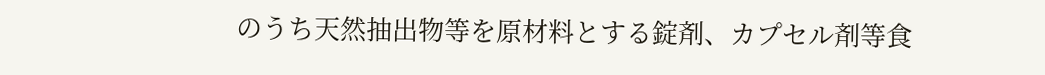のうち天然抽出物等を原材料とする錠剤、カプセル剤等食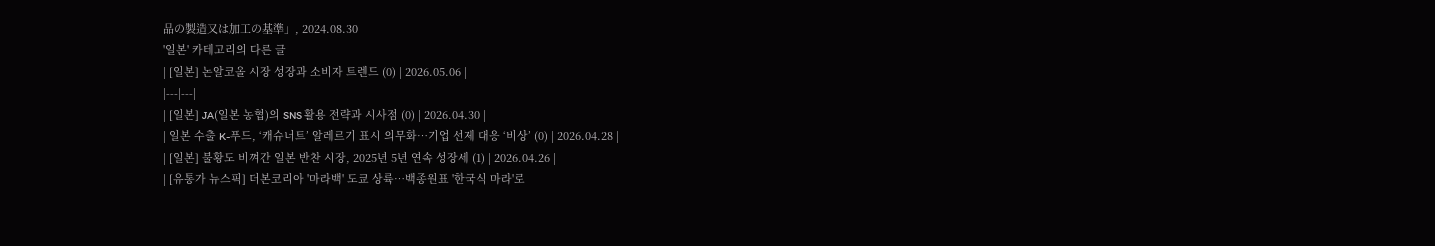品の製造又は加工の基準」, 2024.08.30
'일본' 카테고리의 다른 글
| [일본] 논알코올 시장 성장과 소비자 트렌드 (0) | 2026.05.06 |
|---|---|
| [일본] JA(일본 농협)의 SNS 활용 전략과 시사점 (0) | 2026.04.30 |
| 일본 수출 K-푸드, ‘캐슈너트’ 알레르기 표시 의무화…기업 선제 대응 ‘비상’ (0) | 2026.04.28 |
| [일본] 불황도 비껴간 일본 반찬 시장, 2025년 5년 연속 성장세 (1) | 2026.04.26 |
| [유통가 뉴스픽] 더본코리아 '마라백' 도쿄 상륙…백종원표 '한국식 마라'로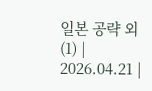일본 공략 외 (1) | 2026.04.21 |